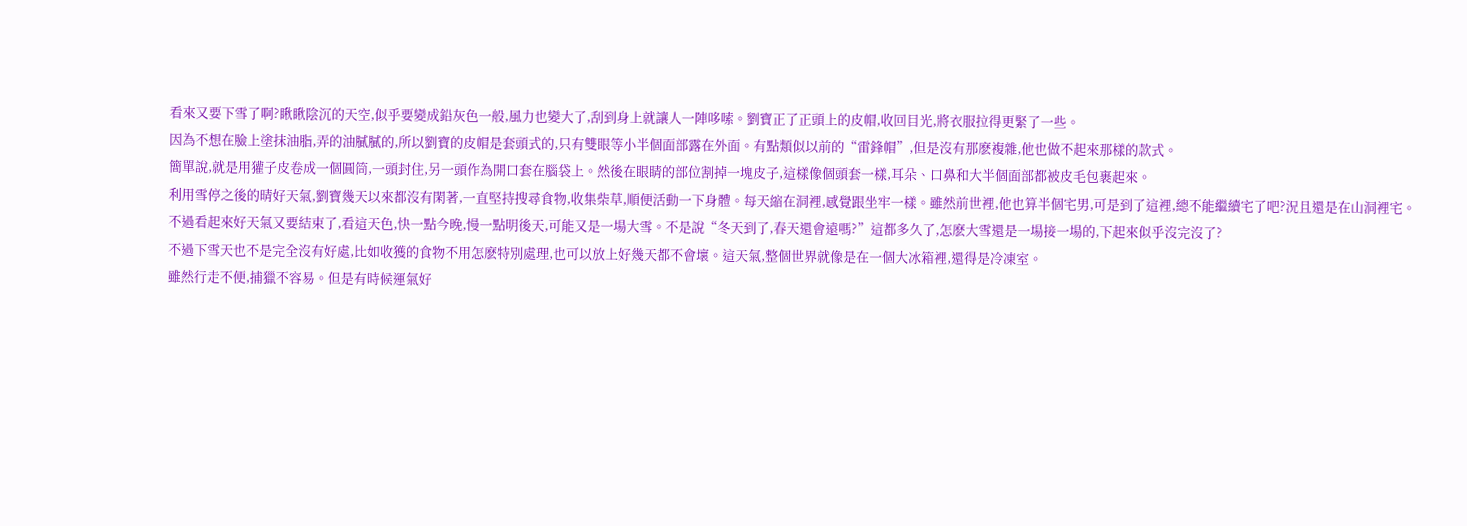看來又要下雪了啊?瞅瞅陰沉的天空,似乎要變成鉛灰色一般,風力也變大了,刮到身上就讓人一陣哆嗦。劉寶正了正頭上的皮帽,收回目光,將衣服拉得更緊了一些。
因為不想在臉上塗抹油脂,弄的油膩膩的,所以劉寶的皮帽是套頭式的,只有雙眼等小半個面部露在外面。有點類似以前的“雷鋒帽”,但是沒有那麽複雜,他也做不起來那樣的款式。
簡單說,就是用獾子皮卷成一個圓筒,一頭封住,另一頭作為開口套在腦袋上。然後在眼睛的部位割掉一塊皮子,這樣像個頭套一樣,耳朵、口鼻和大半個面部都被皮毛包裹起來。
利用雪停之後的晴好天氣,劉寶幾天以來都沒有閑著,一直堅持搜尋食物,收集柴草,順便活動一下身體。每天縮在洞裡,感覺跟坐牢一樣。雖然前世裡,他也算半個宅男,可是到了這裡,總不能繼續宅了吧?況且還是在山洞裡宅。
不過看起來好天氣又要結束了,看這天色,快一點今晚,慢一點明後天,可能又是一場大雪。不是說“冬天到了,春天還會遠嗎?”這都多久了,怎麽大雪還是一場接一場的,下起來似乎沒完沒了?
不過下雪天也不是完全沒有好處,比如收獲的食物不用怎麽特別處理,也可以放上好幾天都不會壞。這天氣,整個世界就像是在一個大冰箱裡,還得是冷凍室。
雖然行走不便,捕獵不容易。但是有時候運氣好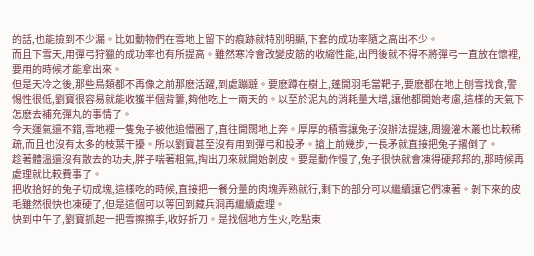的話,也能撿到不少漏。比如動物們在雪地上留下的痕跡就特別明顯,下套的成功率隨之高出不少。
而且下雪天,用彈弓狩獵的成功率也有所提高。雖然寒冷會改變皮筋的收縮性能,出門後就不得不將彈弓一直放在懷裡,要用的時候才能拿出來。
但是天冷之後,那些鳥類都不再像之前那麽活躍,到處蹦躂。要麽蹲在樹上,蓬開羽毛當靶子,要麽都在地上刨雪找食,警惕性很低,劉寶很容易就能收獲半個背簍,夠他吃上一兩天的。以至於泥丸的消耗量大增,讓他都開始考慮,這樣的天氣下怎麽去補充彈丸的事情了。
今天運氣還不錯,雪地裡一隻兔子被他追懵圈了,直往開闊地上奔。厚厚的積雪讓兔子沒辦法提速,周邊灌木叢也比較稀疏,而且也沒有太多的枝葉干擾。所以劉寶甚至沒有用到彈弓和投矛。搶上前幾步,一長矛就直接把兔子撂倒了。
趁著體溫還沒有散去的功夫,胖子喘著粗氣,掏出刀來就開始剝皮。要是動作慢了,兔子很快就會凍得硬邦邦的,那時候再處理就比較費事了。
把收拾好的兔子切成塊,這樣吃的時候,直接把一餐分量的肉塊弄熟就行,剩下的部分可以繼續讓它們凍著。剝下來的皮毛雖然很快也凍硬了,但是這個可以等回到藏兵洞再繼續處理。
快到中午了,劉寶抓起一把雪擦擦手,收好折刀。是找個地方生火,吃點東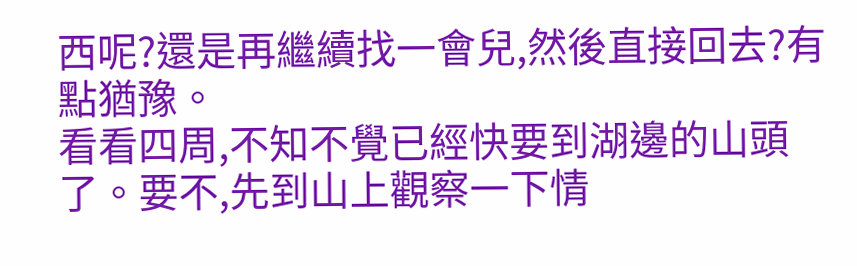西呢?還是再繼續找一會兒,然後直接回去?有點猶豫。
看看四周,不知不覺已經快要到湖邊的山頭了。要不,先到山上觀察一下情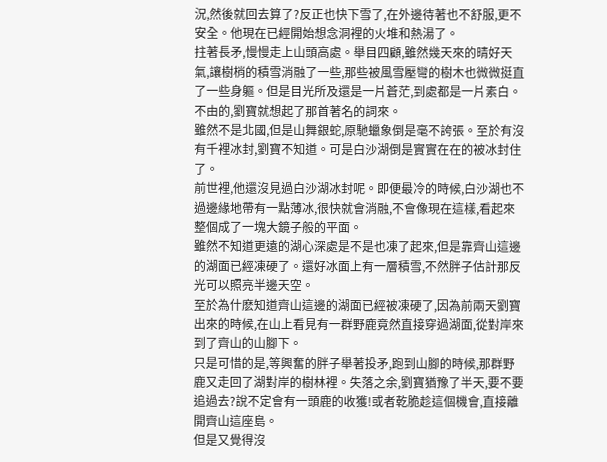況,然後就回去算了?反正也快下雪了,在外邊待著也不舒服,更不安全。他現在已經開始想念洞裡的火堆和熱湯了。
拄著長矛,慢慢走上山頭高處。舉目四顧,雖然幾天來的晴好天氣,讓樹梢的積雪消融了一些,那些被風雪壓彎的樹木也微微挺直了一些身軀。但是目光所及還是一片蒼茫,到處都是一片素白。不由的,劉寶就想起了那首著名的詞來。
雖然不是北國,但是山舞銀蛇,原馳蠟象倒是毫不誇張。至於有沒有千裡冰封,劉寶不知道。可是白沙湖倒是實實在在的被冰封住了。
前世裡,他還沒見過白沙湖冰封呢。即便最冷的時候,白沙湖也不過邊緣地帶有一點薄冰,很快就會消融,不會像現在這樣,看起來整個成了一塊大鏡子般的平面。
雖然不知道更遠的湖心深處是不是也凍了起來,但是靠齊山這邊的湖面已經凍硬了。還好冰面上有一層積雪,不然胖子估計那反光可以照亮半邊天空。
至於為什麽知道齊山這邊的湖面已經被凍硬了,因為前兩天劉寶出來的時候,在山上看見有一群野鹿竟然直接穿過湖面,從對岸來到了齊山的山腳下。
只是可惜的是,等興奮的胖子舉著投矛,跑到山腳的時候,那群野鹿又走回了湖對岸的樹林裡。失落之余,劉寶猶豫了半天,要不要追過去?說不定會有一頭鹿的收獲!或者乾脆趁這個機會,直接離開齊山這座島。
但是又覺得沒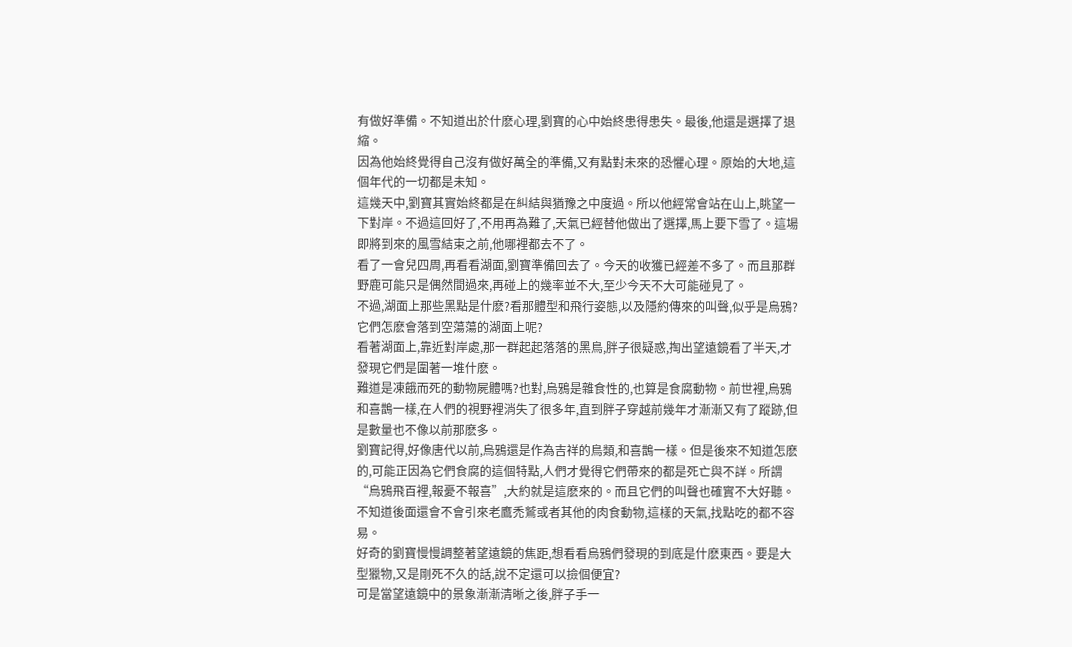有做好準備。不知道出於什麽心理,劉寶的心中始終患得患失。最後,他還是選擇了退縮。
因為他始終覺得自己沒有做好萬全的準備,又有點對未來的恐懼心理。原始的大地,這個年代的一切都是未知。
這幾天中,劉寶其實始終都是在糾結與猶豫之中度過。所以他經常會站在山上,眺望一下對岸。不過這回好了,不用再為難了,天氣已經替他做出了選擇,馬上要下雪了。這場即將到來的風雪結束之前,他哪裡都去不了。
看了一會兒四周,再看看湖面,劉寶準備回去了。今天的收獲已經差不多了。而且那群野鹿可能只是偶然間過來,再碰上的幾率並不大,至少今天不大可能碰見了。
不過,湖面上那些黑點是什麽?看那體型和飛行姿態,以及隱約傳來的叫聲,似乎是烏鴉?它們怎麽會落到空蕩蕩的湖面上呢?
看著湖面上,靠近對岸處,那一群起起落落的黑鳥,胖子很疑惑,掏出望遠鏡看了半天,才發現它們是圍著一堆什麽。
難道是凍餓而死的動物屍體嗎?也對,烏鴉是雜食性的,也算是食腐動物。前世裡,烏鴉和喜鵲一樣,在人們的視野裡消失了很多年,直到胖子穿越前幾年才漸漸又有了蹤跡,但是數量也不像以前那麽多。
劉寶記得,好像唐代以前,烏鴉還是作為吉祥的鳥類,和喜鵲一樣。但是後來不知道怎麽的,可能正因為它們食腐的這個特點,人們才覺得它們帶來的都是死亡與不詳。所謂“烏鴉飛百裡,報憂不報喜”,大約就是這麽來的。而且它們的叫聲也確實不大好聽。
不知道後面還會不會引來老鷹禿鷲或者其他的肉食動物,這樣的天氣,找點吃的都不容易。
好奇的劉寶慢慢調整著望遠鏡的焦距,想看看烏鴉們發現的到底是什麽東西。要是大型獵物,又是剛死不久的話,說不定還可以撿個便宜?
可是當望遠鏡中的景象漸漸清晰之後,胖子手一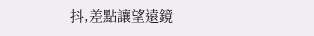抖,差點讓望遠鏡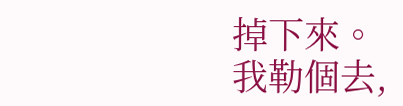掉下來。
我勒個去,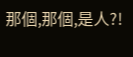那個,那個,是人?!